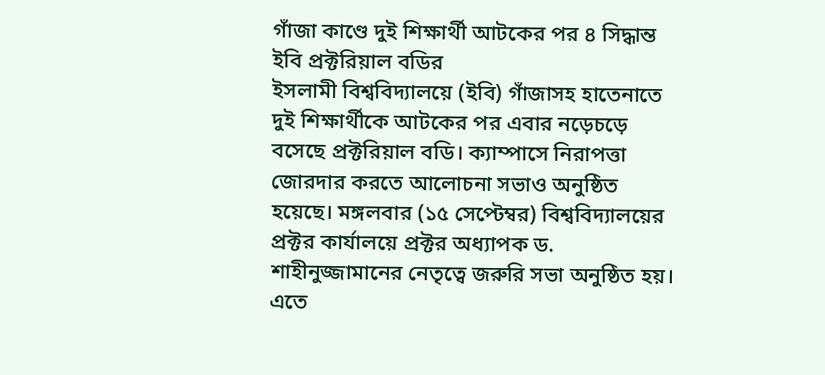গাঁজা কাণ্ডে দুই শিক্ষার্থী আটকের পর ৪ সিদ্ধান্ত ইবি প্রক্টরিয়াল বডির
ইসলামী বিশ্ববিদ্যালয়ে (ইবি) গাঁজাসহ হাতেনাতে দুই শিক্ষার্থীকে আটকের পর এবার নড়েচড়ে বসেছে প্রক্টরিয়াল বডি। ক্যাম্পাসে নিরাপত্তা জোরদার করতে আলোচনা সভাও অনুষ্ঠিত হয়েছে। মঙ্গলবার (১৫ সেপ্টেম্বর) বিশ্ববিদ্যালয়ের প্রক্টর কার্যালয়ে প্রক্টর অধ্যাপক ড. শাহীনুজ্জামানের নেতৃত্বে জরুরি সভা অনুষ্ঠিত হয়। এতে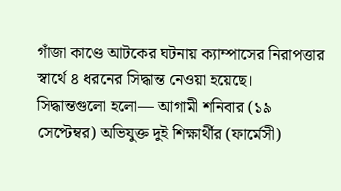গাঁজা কাণ্ডে আটকের ঘটনায় ক্যাম্পাসের নিরাপত্তার স্বার্থে ৪ ধরনের সিদ্ধান্ত নেওয়া হয়েছে।
সিদ্ধান্তগুলো হলো— আগামী শনিবার (১৯ সেপ্টেম্বর) অভিযুক্ত দুই শিক্ষার্থীর (ফার্মেসী)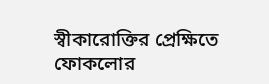স্বীকারোক্তির প্রেক্ষিতে ফোকলোর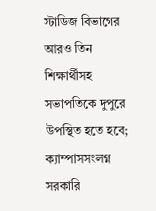স্টাডিজ বিভাগের আরও তিন শিক্ষার্থীসহ সভাপতিকে দুপুরে উপস্থিত হতে হবে; ক্যাম্পাসসংলগ্ন সরকারি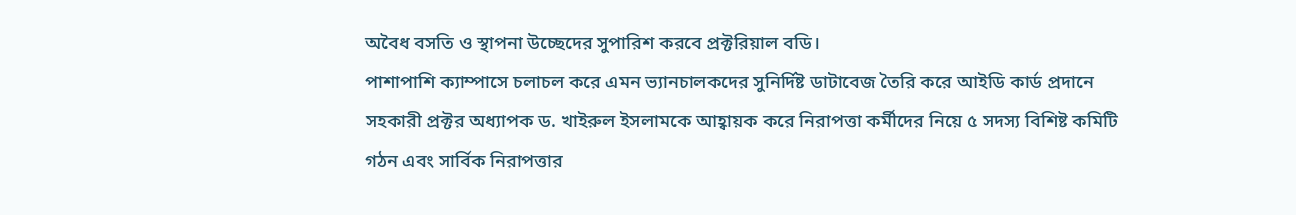অবৈধ বসতি ও স্থাপনা উচ্ছেদের সুপারিশ করবে প্রক্টরিয়াল বডি।
পাশাপাশি ক্যাম্পাসে চলাচল করে এমন ভ্যানচালকদের সুনির্দিষ্ট ডাটাবেজ তৈরি করে আইডি কার্ড প্রদানে সহকারী প্রক্টর অধ্যাপক ড. খাইরুল ইসলামকে আহ্বায়ক করে নিরাপত্তা কর্মীদের নিয়ে ৫ সদস্য বিশিষ্ট কমিটি গঠন এবং সার্বিক নিরাপত্তার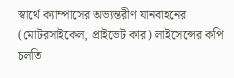স্বার্থে ক্যাম্পাসের অভ্যন্তরীণ যানবাহনের (মোটরসাইকেল, প্রাইভেট কার) লাইসেন্সের কপি চলতি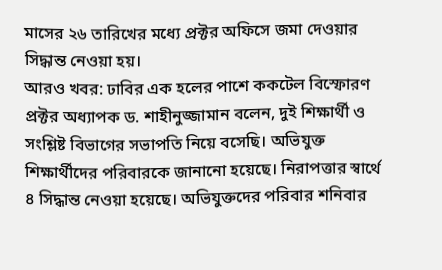মাসের ২৬ তারিখের মধ্যে প্রক্টর অফিসে জমা দেওয়ার সিদ্ধান্ত নেওয়া হয়।
আরও খবর: ঢাবির এক হলের পাশে ককটেল বিস্ফোরণ
প্রক্টর অধ্যাপক ড. শাহীনুজ্জামান বলেন, দুই শিক্ষার্থী ও সংশ্লিষ্ট বিভাগের সভাপতি নিয়ে বসেছি। অভিযুক্ত শিক্ষার্থীদের পরিবারকে জানানো হয়েছে। নিরাপত্তার স্বার্থে ৪ সিদ্ধান্ত নেওয়া হয়েছে। অভিযুক্তদের পরিবার শনিবার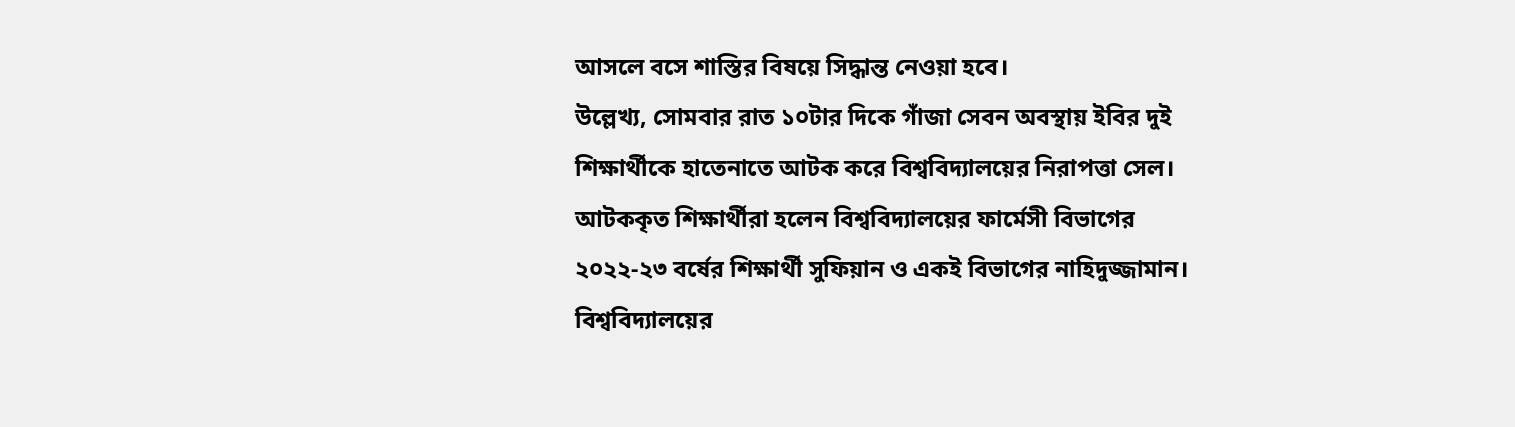আসলে বসে শাস্তির বিষয়ে সিদ্ধান্ত নেওয়া হবে।
উল্লেখ্য, সোমবার রাত ১০টার দিকে গাঁজা সেবন অবস্থায় ইবির দুই শিক্ষার্থীকে হাতেনাতে আটক করে বিশ্ববিদ্যালয়ের নিরাপত্তা সেল। আটককৃত শিক্ষার্থীরা হলেন বিশ্ববিদ্যালয়ের ফার্মেসী বিভাগের ২০২২-২৩ বর্ষের শিক্ষার্থী সুফিয়ান ও একই বিভাগের নাহিদুজ্জামান। বিশ্ববিদ্যালয়ের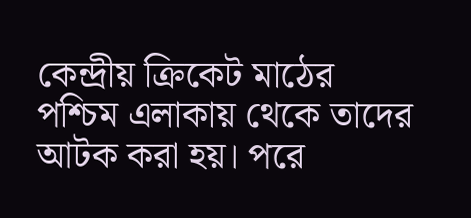কেন্দ্রীয় ক্রিকেট মাঠের পশ্চিম এলাকায় থেকে তাদের আটক করা হয়। পরে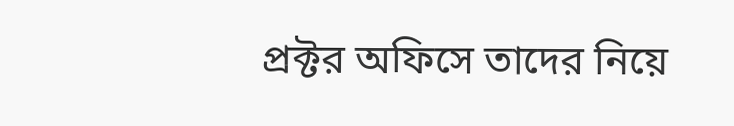প্রক্টর অফিসে তাদের নিয়ে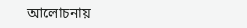আলোচনায়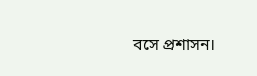বসে প্রশাসন।